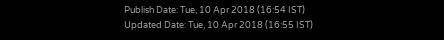Publish Date: Tue, 10 Apr 2018 (16:54 IST)
Updated Date: Tue, 10 Apr 2018 (16:55 IST)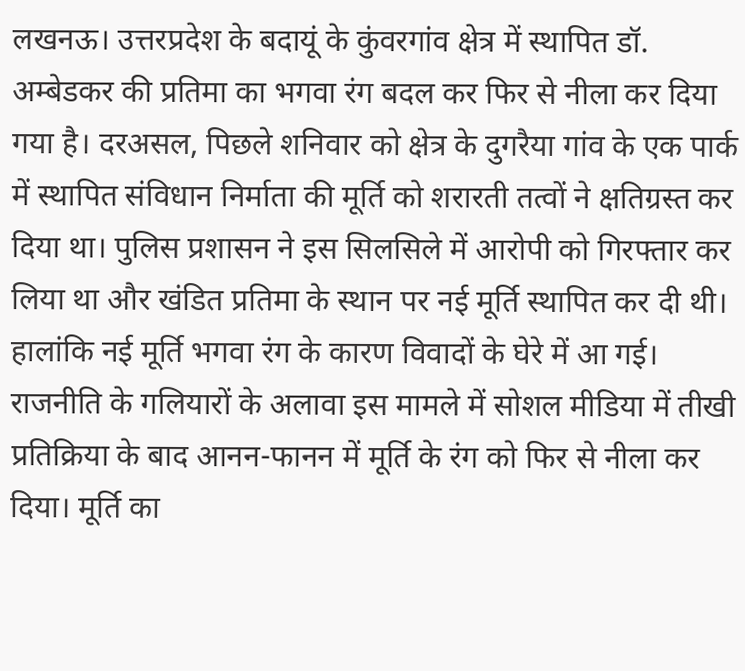लखनऊ। उत्तरप्रदेश के बदायूं के कुंवरगांव क्षेत्र में स्थापित डॉ. अम्बेडकर की प्रतिमा का भगवा रंग बदल कर फिर से नीला कर दिया गया है। दरअसल, पिछले शनिवार को क्षेत्र के दुगरैया गांव के एक पार्क में स्थापित संविधान निर्माता की मूर्ति को शरारती तत्वों ने क्षतिग्रस्त कर दिया था। पुलिस प्रशासन ने इस सिलसिले में आरोपी को गिरफ्तार कर लिया था और खंडित प्रतिमा के स्थान पर नई मूर्ति स्थापित कर दी थी। हालांकि नई मूर्ति भगवा रंग के कारण विवादों के घेरे में आ गई।
राजनीति के गलियारों के अलावा इस मामले में सोशल मीडिया में तीखी प्रतिक्रिया के बाद आनन-फानन में मूर्ति के रंग को फिर से नीला कर दिया। मूर्ति का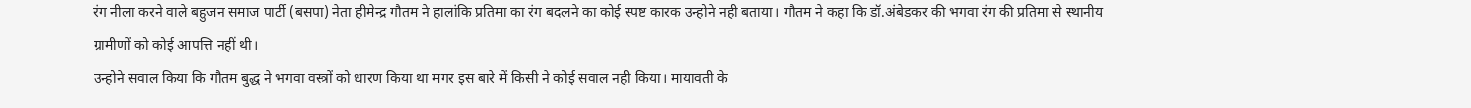रंग नीला करने वाले बहुजन समाज पार्टी (बसपा) नेता हीमेन्द्र गौतम ने हालांकि प्रतिमा का रंग बदलने का कोई स्पष्ट कारक उन्होने नही बताया। गौतम ने कहा कि डॉ.अंबेडकर की भगवा रंग की प्रतिमा से स्थानीय ग्रामीणों को कोई आपत्ति नहीं थी।
उन्होने सवाल किया कि गौतम बुद्ध ने भगवा वस्त्रों को धारण किया था मगर इस बारे में किसी ने कोई सवाल नही किया। मायावती के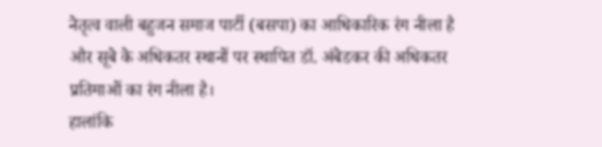नेतृत्व वाली बहुजन समाज पार्टी (बसपा) का आधिकारिक रंग नीला है और सूबे के अधिकतर स्थानों पर स्थापित डॉ. अंबेडकर की अधिकतर प्रतिमाओं का रंग नीला है।
हालांकि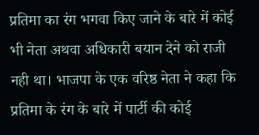प्रतिमा का रंग भगवा किए जाने के बारे में कोई भी नेता अथवा अधिकारी बयान देने को राजी नही था। भाजपा के एक वरिष्ठ नेता ने कहा कि प्रतिमा के रंग के बारे में पार्टी की कोई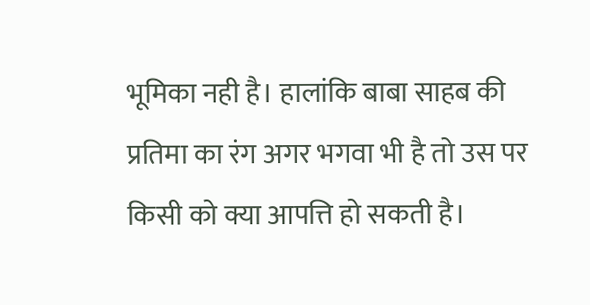भूमिका नही है। हालांकि बाबा साहब की प्रतिमा का रंग अगर भगवा भी है तो उस पर किसी को क्या आपत्ति हो सकती है।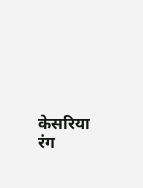केसरिया रंग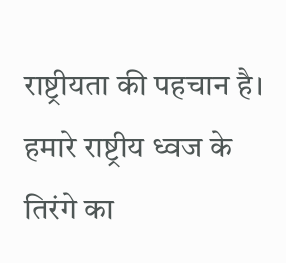राष्ट्रीयता की पहचान है। हमारे राष्ट्रीय ध्वज के तिरंगे का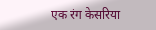एक रंग केसरिया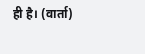ही है। (वार्ता)